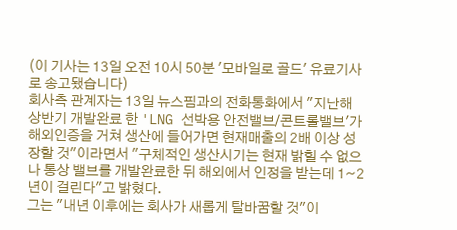(이 기사는 13일 오전 10시 50분 '모바일로 골드' 유료기사로 송고됐습니다)
회사측 관계자는 13일 뉴스핌과의 전화통화에서 "지난해 상반기 개발완료 한 'LNG 선박용 안전밸브/콘트롤밸브'가 해외인증을 거쳐 생산에 들어가면 현재매출의 2배 이상 성장할 것"이라면서 "구체적인 생산시기는 현재 밝힐 수 없으나 통상 밸브를 개발완료한 뒤 해외에서 인정을 받는데 1~2년이 걸린다"고 밝혔다.
그는 "내년 이후에는 회사가 새롭게 탈바꿈할 것"이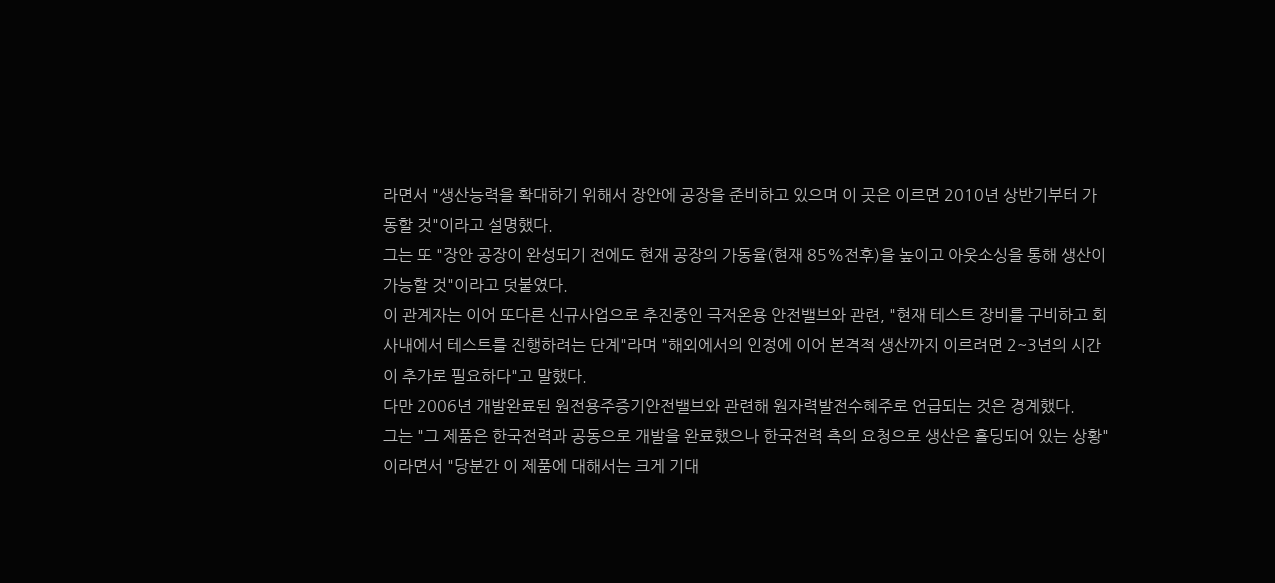라면서 "생산능력을 확대하기 위해서 장안에 공장을 준비하고 있으며 이 곳은 이르면 2010년 상반기부터 가동할 것"이라고 설명했다.
그는 또 "장안 공장이 완성되기 전에도 현재 공장의 가동율(현재 85%전후)을 높이고 아웃소싱을 통해 생산이 가능할 것"이라고 덧붙였다.
이 관계자는 이어 또다른 신규사업으로 추진중인 극저온용 안전밸브와 관련, "현재 테스트 장비를 구비하고 회사내에서 테스트를 진행하려는 단계"라며 "해외에서의 인정에 이어 본격적 생산까지 이르려면 2~3년의 시간이 추가로 필요하다"고 말했다.
다만 2006년 개발완료된 원전용주증기안전밸브와 관련해 원자력발전수혜주로 언급되는 것은 경계했다.
그는 "그 제품은 한국전력과 공동으로 개발을 완료했으나 한국전력 측의 요청으로 생산은 홀딩되어 있는 상황"이라면서 "당분간 이 제품에 대해서는 크게 기대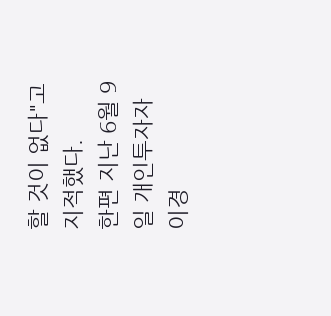할 것이 없다"고 지적했다.
한편 지난 6월 9일 개인투자자 이경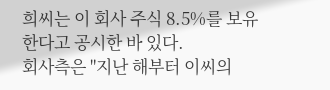희씨는 이 회사 주식 8.5%를 보유한다고 공시한 바 있다.
회사측은 "지난 해부터 이씨의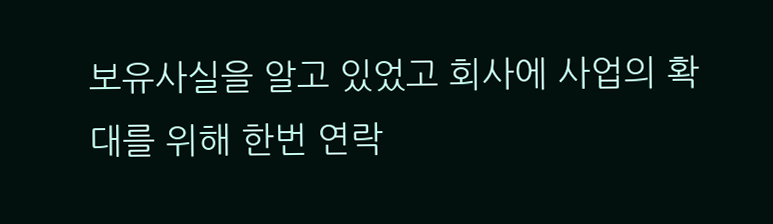보유사실을 알고 있었고 회사에 사업의 확대를 위해 한번 연락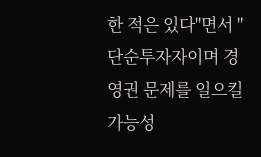한 적은 있다"면서 "단순투자자이며 경영권 문제를 일으킬 가능성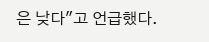은 낮다"고 언급했다.